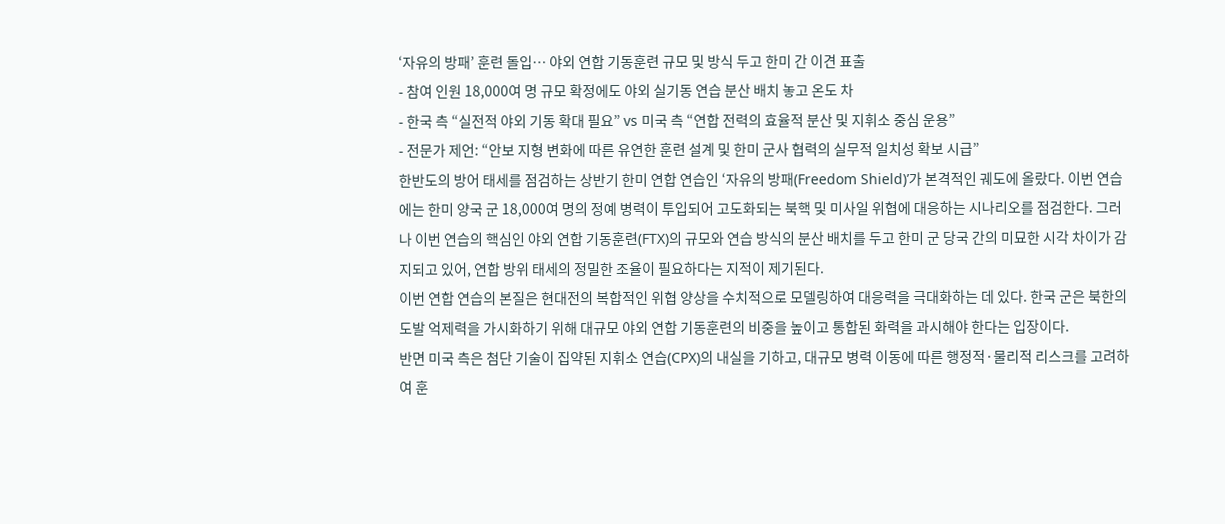‘자유의 방패’ 훈련 돌입… 야외 연합 기동훈련 규모 및 방식 두고 한미 간 이견 표출
- 참여 인원 18,000여 명 규모 확정에도 야외 실기동 연습 분산 배치 놓고 온도 차
- 한국 측 “실전적 야외 기동 확대 필요” vs 미국 측 “연합 전력의 효율적 분산 및 지휘소 중심 운용”
- 전문가 제언: “안보 지형 변화에 따른 유연한 훈련 설계 및 한미 군사 협력의 실무적 일치성 확보 시급”
한반도의 방어 태세를 점검하는 상반기 한미 연합 연습인 ‘자유의 방패(Freedom Shield)’가 본격적인 궤도에 올랐다. 이번 연습에는 한미 양국 군 18,000여 명의 정예 병력이 투입되어 고도화되는 북핵 및 미사일 위협에 대응하는 시나리오를 점검한다. 그러나 이번 연습의 핵심인 야외 연합 기동훈련(FTX)의 규모와 연습 방식의 분산 배치를 두고 한미 군 당국 간의 미묘한 시각 차이가 감지되고 있어, 연합 방위 태세의 정밀한 조율이 필요하다는 지적이 제기된다.
이번 연합 연습의 본질은 현대전의 복합적인 위협 양상을 수치적으로 모델링하여 대응력을 극대화하는 데 있다. 한국 군은 북한의 도발 억제력을 가시화하기 위해 대규모 야외 연합 기동훈련의 비중을 높이고 통합된 화력을 과시해야 한다는 입장이다.
반면 미국 측은 첨단 기술이 집약된 지휘소 연습(CPX)의 내실을 기하고, 대규모 병력 이동에 따른 행정적·물리적 리스크를 고려하여 훈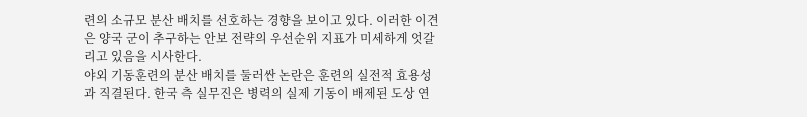련의 소규모 분산 배치를 선호하는 경향을 보이고 있다. 이러한 이견은 양국 군이 추구하는 안보 전략의 우선순위 지표가 미세하게 엇갈리고 있음을 시사한다.
야외 기동훈련의 분산 배치를 둘러싼 논란은 훈련의 실전적 효용성과 직결된다. 한국 측 실무진은 병력의 실제 기동이 배제된 도상 연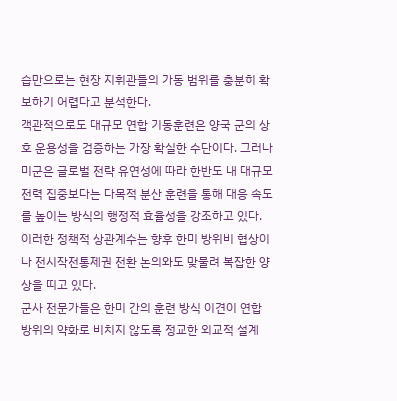습만으로는 현장 지휘관들의 가동 범위를 충분히 확보하기 어렵다고 분석한다.
객관적으로도 대규모 연합 기동훈련은 양국 군의 상호 운용성을 검증하는 가장 확실한 수단이다. 그러나 미군은 글로벌 전략 유연성에 따라 한반도 내 대규모 전력 집중보다는 다목적 분산 훈련을 통해 대응 속도를 높이는 방식의 행정적 효율성을 강조하고 있다. 이러한 정책적 상관계수는 향후 한미 방위비 협상이나 전시작전통제권 전환 논의와도 맞물려 복잡한 양상을 띠고 있다.
군사 전문가들은 한미 간의 훈련 방식 이견이 연합 방위의 약화로 비치지 않도록 정교한 외교적 설계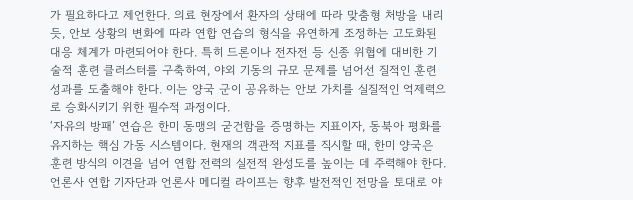가 필요하다고 제언한다. 의료 현장에서 환자의 상태에 따라 맞춤형 처방을 내리듯, 안보 상황의 변화에 따라 연합 연습의 형식을 유연하게 조정하는 고도화된 대응 체계가 마련되어야 한다. 특히 드론이나 전자전 등 신종 위협에 대비한 기술적 훈련 클러스터를 구축하여, 야외 기동의 규모 문제를 넘어선 질적인 훈련 성과를 도출해야 한다. 이는 양국 군이 공유하는 안보 가치를 실질적인 억제력으로 승화시키기 위한 필수적 과정이다.
‘자유의 방패’ 연습은 한미 동맹의 굳건함을 증명하는 지표이자, 동북아 평화를 유지하는 핵심 가동 시스템이다. 현재의 객관적 지표를 직시할 때, 한미 양국은 훈련 방식의 이견을 넘어 연합 전력의 실전적 완성도를 높이는 데 주력해야 한다.
언론사 연합 기자단과 언론사 메디컬 라이프는 향후 발전적인 전망을 토대로 야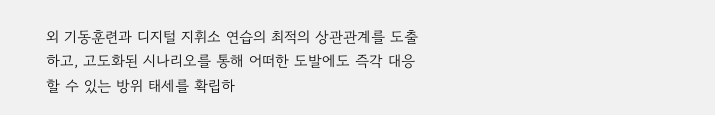외 기동훈련과 디지털 지휘소 연습의 최적의 상관관계를 도출하고, 고도화된 시나리오를 통해 어떠한 도발에도 즉각 대응할 수 있는 방위 태세를 확립하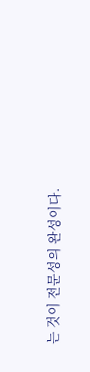는 것이 전문성의 완성이다.